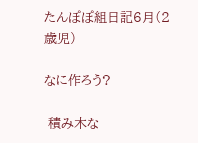たんぽぽ組日記6月(2歳児)

なに作ろう?

 積み木な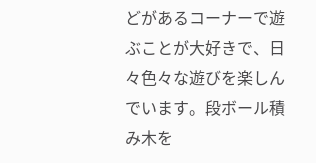どがあるコーナーで遊ぶことが大好きで、日々色々な遊びを楽しんでいます。段ボール積み木を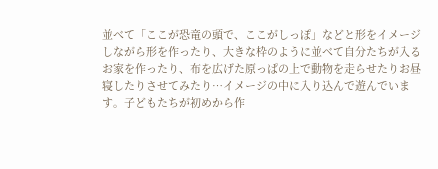並べて「ここが恐竜の頭で、ここがしっぽ」などと形をイメージしながら形を作ったり、大きな枠のように並べて自分たちが入るお家を作ったり、布を広げた原っぱの上で動物を走らせたりお昼寝したりさせてみたり…イメージの中に入り込んで遊んでいます。子どもたちが初めから作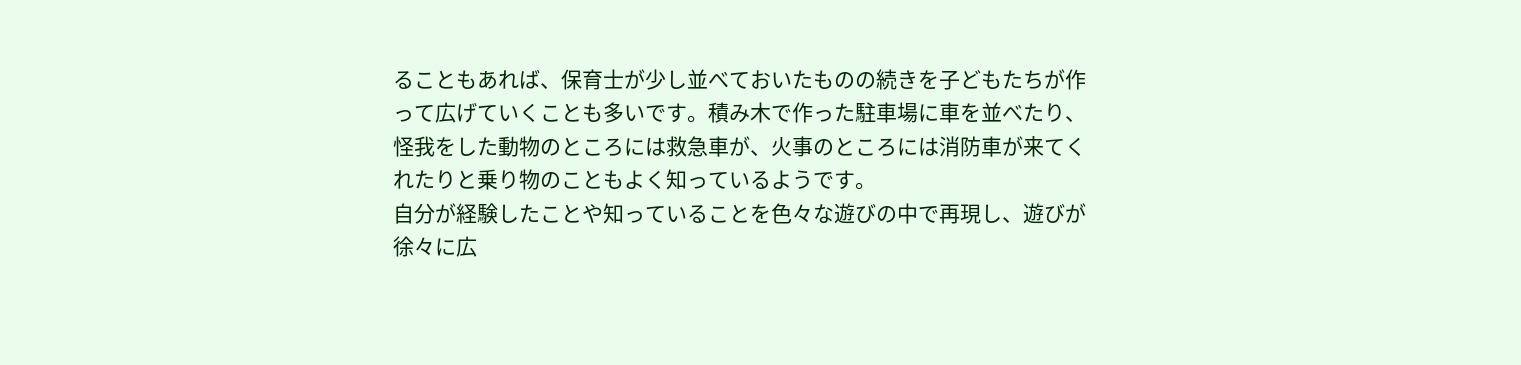ることもあれば、保育士が少し並べておいたものの続きを子どもたちが作って広げていくことも多いです。積み木で作った駐車場に車を並べたり、怪我をした動物のところには救急車が、火事のところには消防車が来てくれたりと乗り物のこともよく知っているようです。
自分が経験したことや知っていることを色々な遊びの中で再現し、遊びが徐々に広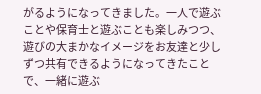がるようになってきました。一人で遊ぶことや保育士と遊ぶことも楽しみつつ、遊びの大まかなイメージをお友達と少しずつ共有できるようになってきたことで、一緒に遊ぶ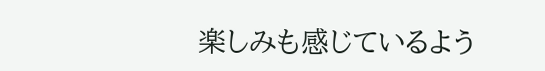楽しみも感じているよう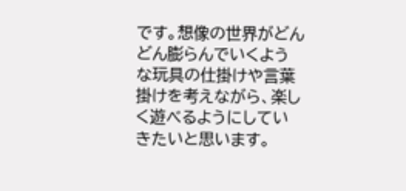です。想像の世界がどんどん膨らんでいくような玩具の仕掛けや言葉掛けを考えながら、楽しく遊べるようにしていきたいと思います。